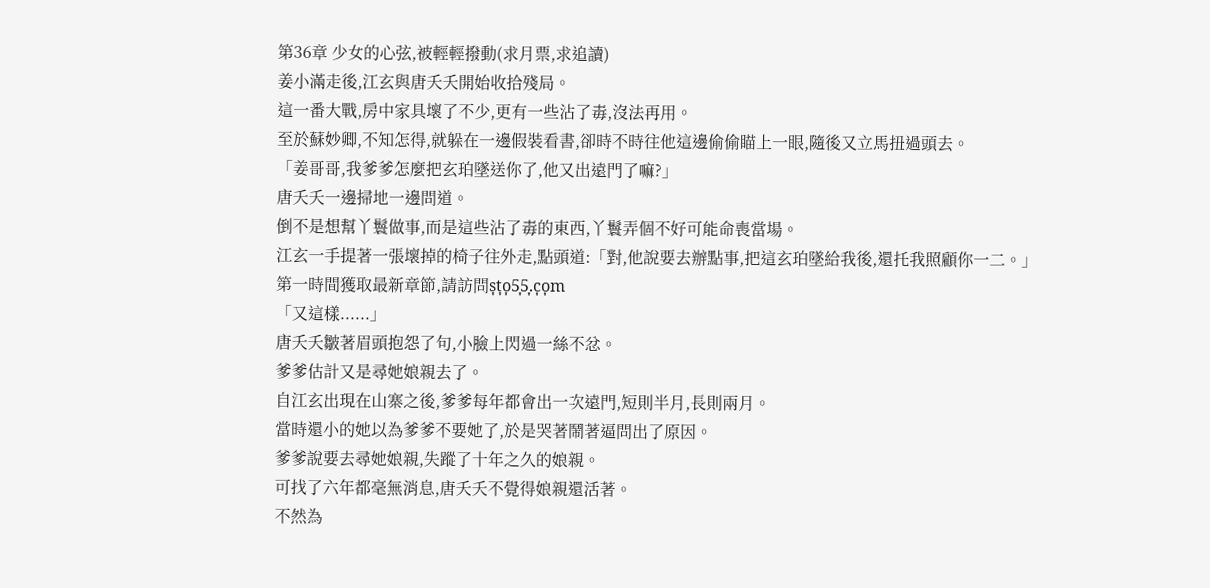第36章 少女的心弦,被輕輕撥動(求月票,求追讀)
姜小滿走後,江玄與唐夭夭開始收拾殘局。
這一番大戰,房中家具壞了不少,更有一些沾了毒,沒法再用。
至於蘇妙卿,不知怎得,就躲在一邊假裝看書,卻時不時往他這邊偷偷瞄上一眼,隨後又立馬扭過頭去。
「姜哥哥,我爹爹怎麼把玄珀墜送你了,他又出遠門了嘛?」
唐夭夭一邊掃地一邊問道。
倒不是想幫丫鬟做事,而是這些沾了毒的東西,丫鬟弄個不好可能命喪當場。
江玄一手提著一張壞掉的椅子往外走,點頭道:「對,他說要去辦點事,把這玄珀墜給我後,還托我照顧你一二。」
第一時間獲取最新章節,請訪問s͎t͎o͎5͎5͎.c͎o͎m
「又這樣......」
唐夭夭皺著眉頭抱怨了句,小臉上閃過一絲不忿。
爹爹估計又是尋她娘親去了。
自江玄出現在山寨之後,爹爹每年都會出一次遠門,短則半月,長則兩月。
當時還小的她以為爹爹不要她了,於是哭著鬧著逼問出了原因。
爹爹說要去尋她娘親,失蹤了十年之久的娘親。
可找了六年都毫無消息,唐夭夭不覺得娘親還活著。
不然為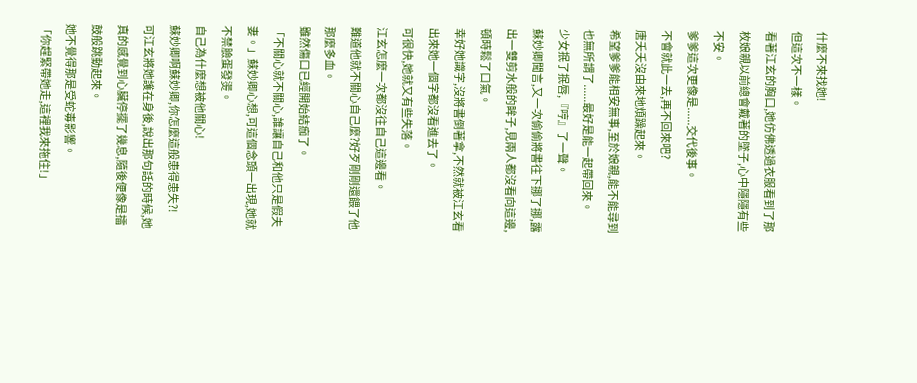什麼不來找她!
但這次不一樣。
看著江玄的胸口,她仿佛透過衣服看到了那枚娘親以前總會戴著的墜子,心中隱隱有些不安。
爹爹這次更像是......交代後事。
不會就此一去,再不回來吧?
唐夭夭沒由來地煩躁起來。
希望爹爹能相安無事,至於娘親,能不能尋到也無所謂了......最好是能一起帶回來。
少女抿了抿唇,『哼』了一聲。
蘇妙卿聞言,又一次偷偷將書往下挪了挪,露出一雙剪水般的眸子,見兩人都沒看向這邊,頓時鬆了口氣。
幸好她識字,沒將書倒著拿,不然就被江玄看出來她一個字都沒看進去了。
可很快,她就又有些失落。
江玄怎麼一次都沒往自己這邊看。
難道他就不關心自己麼?好歹剛剛還餵了他那麼多血。
雖然傷口已經開始結痂了。
「不關心就不關心,誰讓自己和他只是假夫妻。」蘇妙卿心想,可這個念頭一出現,她就不禁臉蛋發燙。
自己為什麼想被他關心!
蘇妙卿啊蘇妙卿,你怎麼這般患得患失?!
可江玄將她護在身後,說出那句話的時候,她真的感覺到心臟停擺了幾息,隨後便像是擂鼓般跳動起來。
她不覺得那是受蛇毒影響。
「你趕緊帶她走,這裡我來拖住!」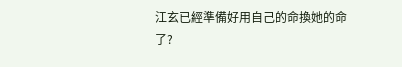江玄已經準備好用自己的命換她的命了?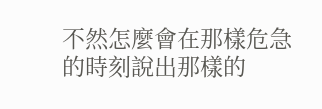不然怎麼會在那樣危急的時刻說出那樣的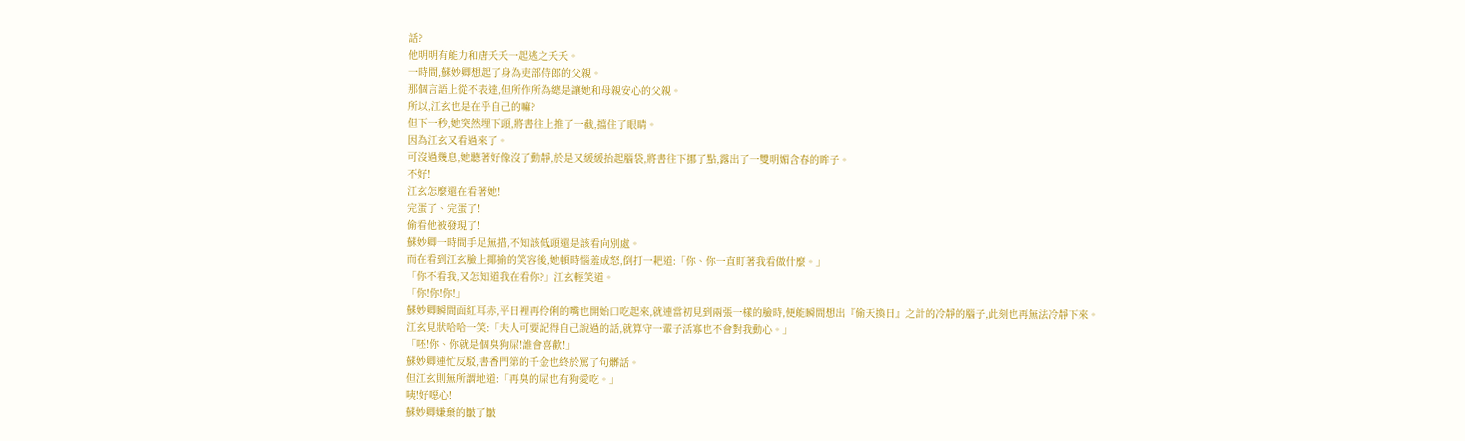話?
他明明有能力和唐夭夭一起逃之夭夭。
一時間,蘇妙卿想起了身為吏部侍郎的父親。
那個言語上從不表達,但所作所為總是讓她和母親安心的父親。
所以,江玄也是在乎自己的嘛?
但下一秒,她突然埋下頭,將書往上推了一截,擋住了眼睛。
因為江玄又看過來了。
可沒過幾息,她聽著好像沒了動靜,於是又緩緩抬起腦袋,將書往下挪了點,露出了一雙明媚含春的眸子。
不好!
江玄怎麼還在看著她!
完蛋了、完蛋了!
偷看他被發現了!
蘇妙卿一時間手足無措,不知該低頭還是該看向別處。
而在看到江玄臉上揶揄的笑容後,她頓時惱羞成怒,倒打一耙道:「你、你一直盯著我看做什麼。」
「你不看我,又怎知道我在看你?」江玄輕笑道。
「你!你!你!」
蘇妙卿瞬間面紅耳赤,平日裡再伶俐的嘴也開始口吃起來,就連當初見到兩張一樣的臉時,便能瞬間想出『偷天換日』之計的冷靜的腦子,此刻也再無法冷靜下來。
江玄見狀哈哈一笑:「夫人可要記得自己說過的話,就算守一輩子活寡也不會對我動心。」
「呸!你、你就是個臭狗屎!誰會喜歡!」
蘇妙卿連忙反駁,書香門第的千金也終於罵了句髒話。
但江玄則無所謂地道:「再臭的屎也有狗愛吃。」
咦!好噁心!
蘇妙卿嫌棄的皺了皺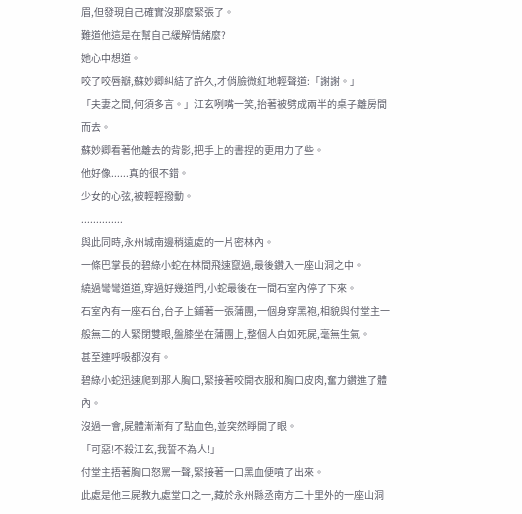眉,但發現自己確實沒那麼緊張了。
難道他這是在幫自己緩解情緒麼?
她心中想道。
咬了咬唇瓣,蘇妙卿糾結了許久,才俏臉微紅地輕聲道:「謝謝。」
「夫妻之間,何須多言。」江玄咧嘴一笑,抬著被劈成兩半的桌子離房間而去。
蘇妙卿看著他離去的背影,把手上的書捏的更用力了些。
他好像......真的很不錯。
少女的心弦,被輕輕撥動。
..............
與此同時,永州城南邊稍遠處的一片密林內。
一條巴掌長的碧綠小蛇在林間飛速竄過,最後鑽入一座山洞之中。
繞過彎彎道道,穿過好幾道門,小蛇最後在一間石室內停了下來。
石室內有一座石台,台子上鋪著一張蒲團,一個身穿黑袍,相貌與付堂主一般無二的人緊閉雙眼,盤膝坐在蒲團上,整個人白如死屍,毫無生氣。
甚至連呼吸都沒有。
碧綠小蛇迅速爬到那人胸口,緊接著咬開衣服和胸口皮肉,奮力鑽進了體內。
沒過一會,屍體漸漸有了點血色,並突然睜開了眼。
「可惡!不殺江玄,我誓不為人!」
付堂主捂著胸口怒罵一聲,緊接著一口黑血便噴了出來。
此處是他三屍教九處堂口之一,藏於永州縣丞南方二十里外的一座山洞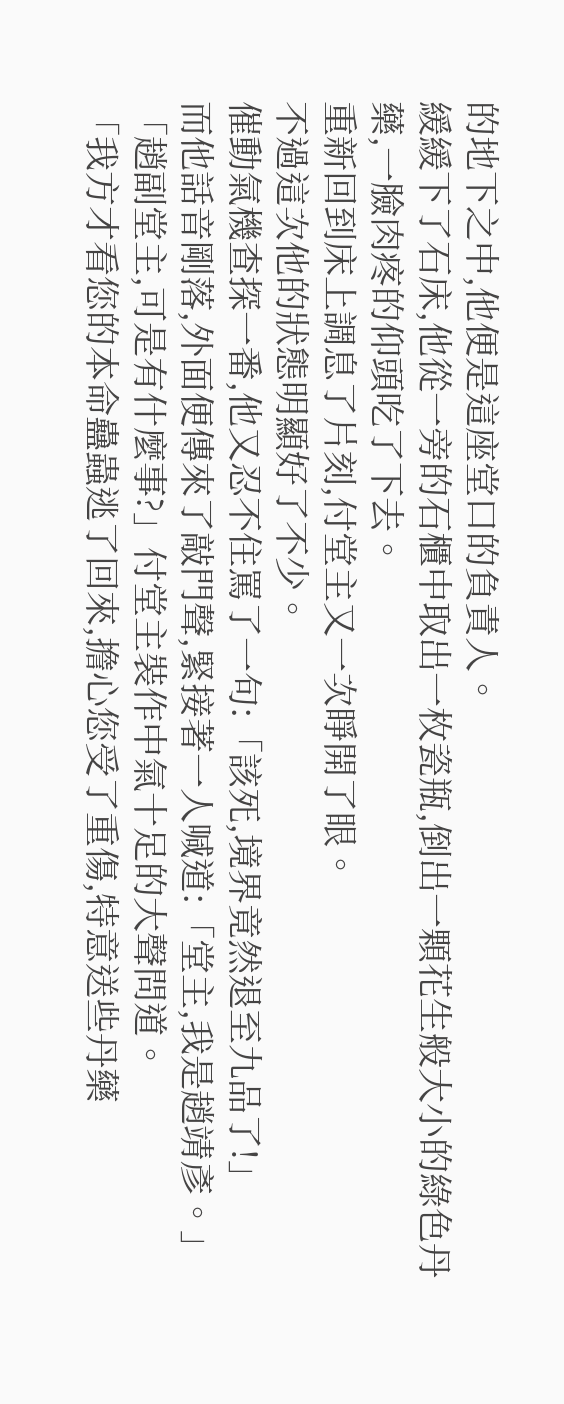的地下之中,他便是這座堂口的負責人。
緩緩下了石床,他從一旁的石櫃中取出一枚瓷瓶,倒出一顆花生般大小的綠色丹藥,一臉肉疼的仰頭吃了下去。
重新回到床上調息了片刻,付堂主又一次睜開了眼。
不過這次他的狀態明顯好了不少。
催動氣機查探一番,他又忍不住罵了一句:「該死,境界竟然退至九品了!」
而他話音剛落,外面便傳來了敲門聲,緊接著一人喊道:「堂主,我是趙靖彥。」
「趙副堂主,可是有什麼事?」付堂主裝作中氣十足的大聲問道。
「我方才看您的本命蠱蟲逃了回來,擔心您受了重傷,特意送些丹藥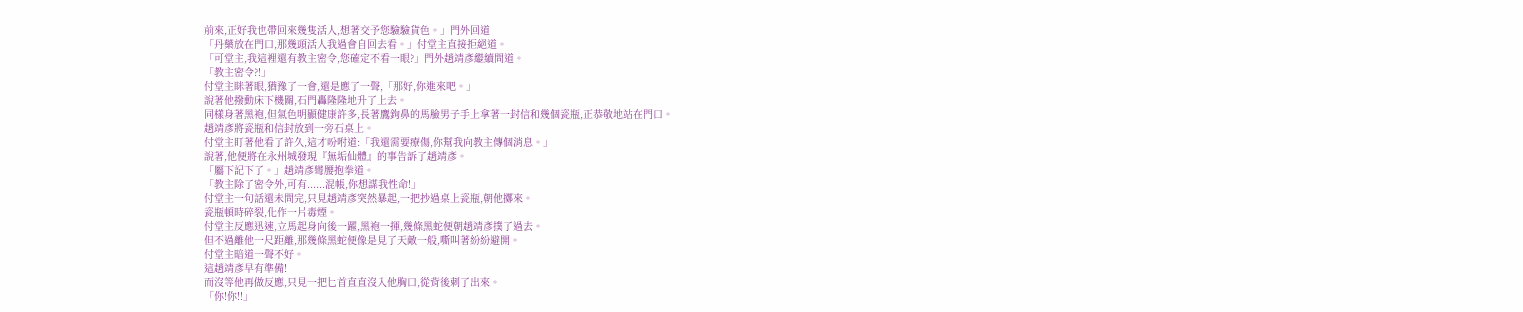前來,正好我也帶回來幾隻活人,想著交予您驗驗貨色。」門外回道
「丹藥放在門口,那幾頭活人我過會自回去看。」付堂主直接拒絕道。
「可堂主,我這裡還有教主密令,您確定不看一眼?」門外趙靖彥繼續問道。
「教主密令?!」
付堂主眯著眼,猶豫了一會,還是應了一聲,「那好,你進來吧。」
說著他撥動床下機關,石門轟隆隆地升了上去。
同樣身著黑袍,但氣色明顯健康許多,長著鷹鉤鼻的馬臉男子手上拿著一封信和幾個瓷瓶,正恭敬地站在門口。
趙靖彥將瓷瓶和信封放到一旁石桌上。
付堂主盯著他看了許久,這才吩咐道:「我還需要療傷,你幫我向教主傳個消息。」
說著,他便將在永州城發現『無垢仙體』的事告訴了趙靖彥。
「屬下記下了。」趙靖彥彎腰抱拳道。
「教主除了密令外,可有......混帳,你想謀我性命!」
付堂主一句話還未問完,只見趙靖彥突然暴起,一把抄過桌上瓷瓶,朝他擲來。
瓷瓶頓時碎裂,化作一片毒煙。
付堂主反應迅速,立馬起身向後一躍,黑袍一揮,幾條黑蛇便朝趙靖彥撲了過去。
但不過離他一尺距離,那幾條黑蛇便像是見了天敵一般,嘶叫著紛紛避開。
付堂主暗道一聲不好。
這趙靖彥早有準備!
而沒等他再做反應,只見一把匕首直直沒入他胸口,從背後刺了出來。
「你!你!!」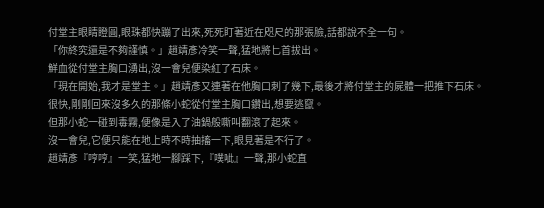付堂主眼睛瞪圓,眼珠都快蹦了出來,死死盯著近在咫尺的那張臉,話都說不全一句。
「你終究還是不夠謹慎。」趙靖彥冷笑一聲,猛地將匕首拔出。
鮮血從付堂主胸口湧出,沒一會兒便染紅了石床。
「現在開始,我才是堂主。」趙靖彥又連著在他胸口刺了幾下,最後才將付堂主的屍體一把推下石床。
很快,剛剛回來沒多久的那條小蛇從付堂主胸口鑽出,想要逃竄。
但那小蛇一碰到毒霧,便像是入了油鍋般嘶叫翻滾了起來。
沒一會兒,它便只能在地上時不時抽搐一下,眼見著是不行了。
趙靖彥『哼哼』一笑,猛地一腳踩下,『噗呲』一聲,那小蛇直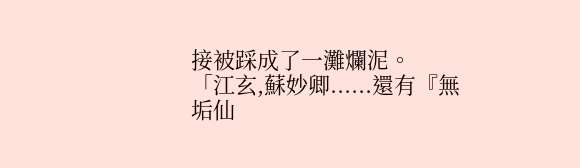接被踩成了一灘爛泥。
「江玄,蘇妙卿......還有『無垢仙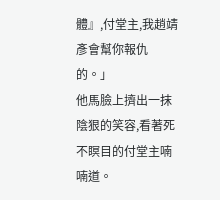體』,付堂主,我趙靖彥會幫你報仇的。」
他馬臉上擠出一抹陰狠的笑容,看著死不瞑目的付堂主喃喃道。